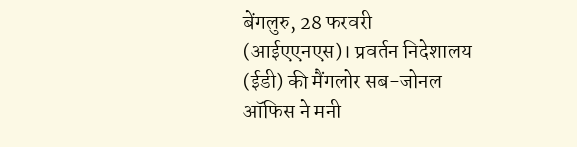बेंगलुरु, 28 फरवरी (आईएएनएस)। प्रवर्तन निदेशालय (ईडी) की मैंगलोर सब-जोनल ऑफिस ने मनी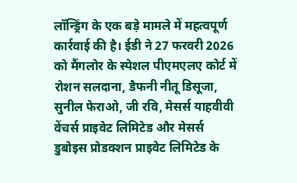लॉन्ड्रिंग के एक बड़े मामले में महत्वपूर्ण कार्रवाई की है। ईडी ने 27 फरवरी 2026 को मैंगलोर के स्पेशल पीएमएलए कोर्ट में रोशन सलदाना, डैफनी नीतू डिसूजा, सुनील फेराओ, जी रवि, मेसर्स याहवीवी वेंचर्स प्राइवेट लिमिटेड और मेसर्स डुबोइस प्रोडक्शन प्राइवेट लिमिटेड के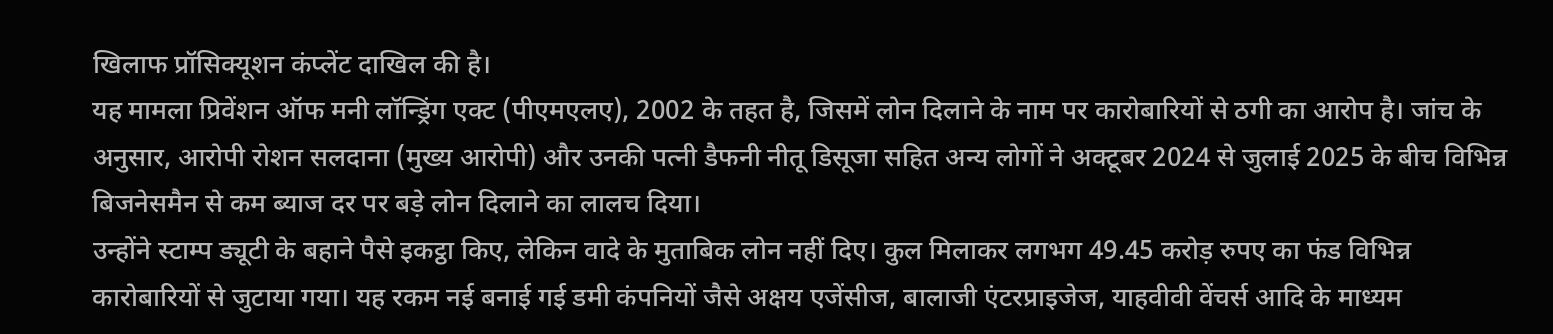खिलाफ प्रॉसिक्यूशन कंप्लेंट दाखिल की है।
यह मामला प्रिवेंशन ऑफ मनी लॉन्ड्रिंग एक्ट (पीएमएलए), 2002 के तहत है, जिसमें लोन दिलाने के नाम पर कारोबारियों से ठगी का आरोप है। जांच के अनुसार, आरोपी रोशन सलदाना (मुख्य आरोपी) और उनकी पत्नी डैफनी नीतू डिसूजा सहित अन्य लोगों ने अक्टूबर 2024 से जुलाई 2025 के बीच विभिन्न बिजनेसमैन से कम ब्याज दर पर बड़े लोन दिलाने का लालच दिया।
उन्होंने स्टाम्प ड्यूटी के बहाने पैसे इकट्ठा किए, लेकिन वादे के मुताबिक लोन नहीं दिए। कुल मिलाकर लगभग 49.45 करोड़ रुपए का फंड विभिन्न कारोबारियों से जुटाया गया। यह रकम नई बनाई गई डमी कंपनियों जैसे अक्षय एजेंसीज, बालाजी एंटरप्राइजेज, याहवीवी वेंचर्स आदि के माध्यम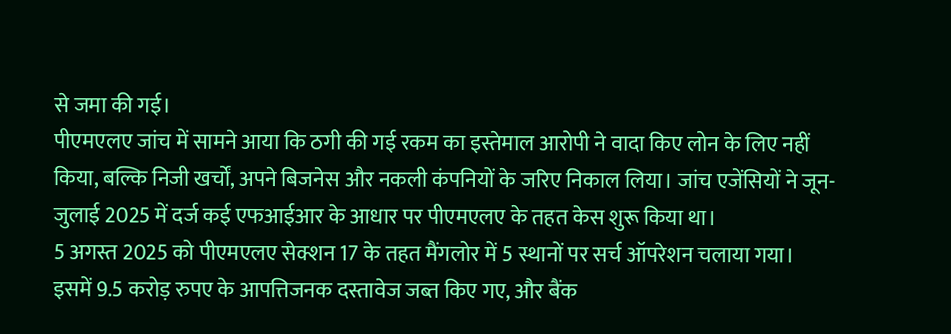से जमा की गई।
पीएमएलए जांच में सामने आया कि ठगी की गई रकम का इस्तेमाल आरोपी ने वादा किए लोन के लिए नहीं किया, बल्कि निजी खर्चों, अपने बिजनेस और नकली कंपनियों के जरिए निकाल लिया। जांच एजेंसियों ने जून-जुलाई 2025 में दर्ज कई एफआईआर के आधार पर पीएमएलए के तहत केस शुरू किया था।
5 अगस्त 2025 को पीएमएलए सेक्शन 17 के तहत मैंगलोर में 5 स्थानों पर सर्च ऑपरेशन चलाया गया। इसमें 9.5 करोड़ रुपए के आपत्तिजनक दस्तावेज जब्त किए गए, और बैंक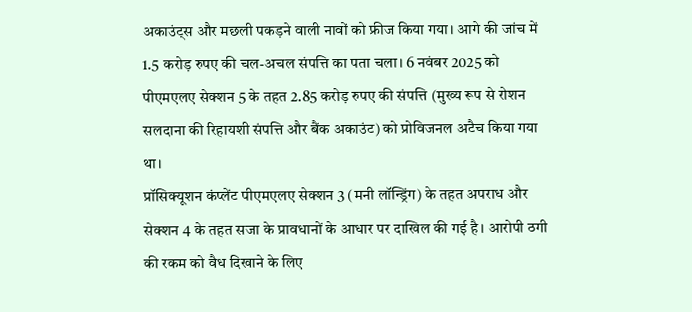अकाउंट्स और मछली पकड़ने वाली नावों को फ्रीज किया गया। आगे की जांच में 1.5 करोड़ रुपए की चल-अचल संपत्ति का पता चला। 6 नवंबर 2025 को पीएमएलए सेक्शन 5 के तहत 2.85 करोड़ रुपए की संपत्ति (मुख्य रूप से रोशन सलदाना की रिहायशी संपत्ति और बैंक अकाउंट) को प्रोविजनल अटैच किया गया था।
प्रॉसिक्यूशन कंप्लेंट पीएमएलए सेक्शन 3 (मनी लॉन्ड्रिंग) के तहत अपराध और सेक्शन 4 के तहत सजा के प्रावधानों के आधार पर दाखिल की गई है। आरोपी ठगी की रकम को वैध दिखाने के लिए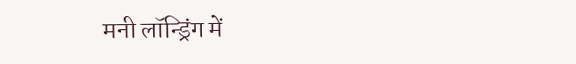मनी लॉन्ड्रिंग में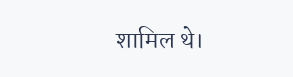शामिल थे।